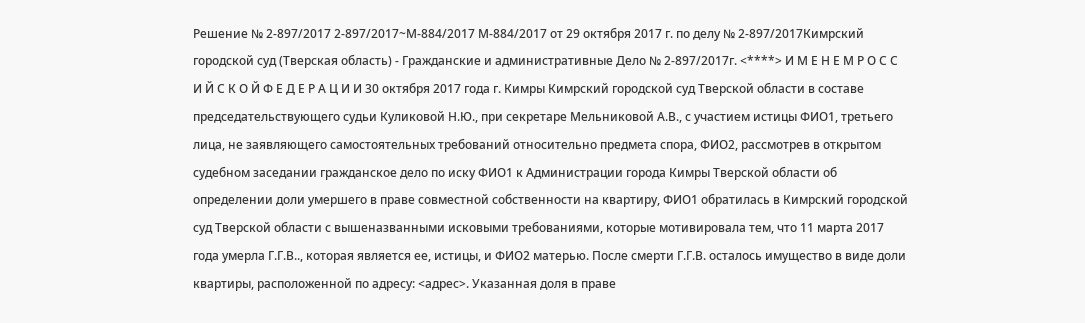Решение № 2-897/2017 2-897/2017~М-884/2017 М-884/2017 от 29 октября 2017 г. по делу № 2-897/2017Кимрский городской суд (Тверская область) - Гражданские и административные Дело № 2-897/2017г. <****> И М Е Н Е М Р О С С И Й С К О Й Ф Е Д Е Р А Ц И И 30 октября 2017 года г. Кимры Кимрский городской суд Тверской области в составе председательствующего судьи Куликовой Н.Ю., при секретаре Мельниковой А.В., с участием истицы ФИО1, третьего лица, не заявляющего самостоятельных требований относительно предмета спора, ФИО2, рассмотрев в открытом судебном заседании гражданское дело по иску ФИО1 к Администрации города Кимры Тверской области об определении доли умершего в праве совместной собственности на квартиру, ФИО1 обратилась в Кимрский городской суд Тверской области с вышеназванными исковыми требованиями, которые мотивировала тем, что 11 марта 2017 года умерла Г.Г.В.., которая является ее, истицы, и ФИО2 матерью. После смерти Г.Г.В. осталось имущество в виде доли квартиры, расположенной по адресу: <адрес>. Указанная доля в праве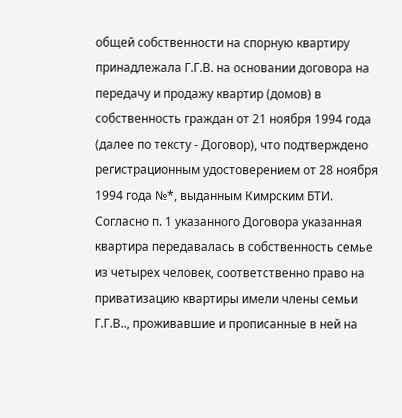общей собственности на спорную квартиру принадлежала Г.Г.В. на основании договора на передачу и продажу квартир (домов) в собственность граждан от 21 ноября 1994 года (далее по тексту - Договор), что подтверждено регистрационным удостоверением от 28 ноября 1994 года №*, выданным Кимрским БТИ. Согласно п. 1 указанного Договора указанная квартира передавалась в собственность семье из четырех человек, соответственно право на приватизацию квартиры имели члены семьи Г.Г.В.., проживавшие и прописанные в ней на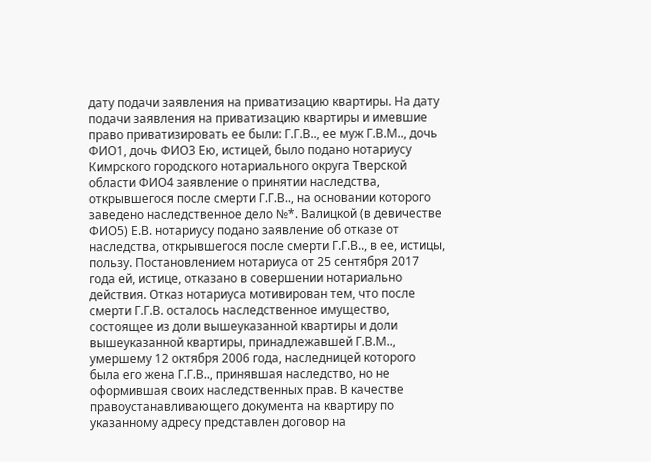дату подачи заявления на приватизацию квартиры. На дату подачи заявления на приватизацию квартиры и имевшие право приватизировать ее были: Г.Г.В.., ее муж Г.В.М.., дочь ФИО1, дочь ФИО3 Ею, истицей, было подано нотариусу Кимрского городского нотариального округа Тверской области ФИО4 заявление о принятии наследства, открывшегося после смерти Г.Г.В.., на основании которого заведено наследственное дело №*. Валицкой (в девичестве ФИО5) Е.В. нотариусу подано заявление об отказе от наследства, открывшегося после смерти Г.Г.В.., в ее, истицы, пользу. Постановлением нотариуса от 25 сентября 2017 года ей, истице, отказано в совершении нотариально действия. Отказ нотариуса мотивирован тем, что после смерти Г.Г.В. осталось наследственное имущество, состоящее из доли вышеуказанной квартиры и доли вышеуказанной квартиры, принадлежавшей Г.В.М.., умершему 12 октября 2006 года, наследницей которого была его жена Г.Г.В.., принявшая наследство, но не оформившая своих наследственных прав. В качестве правоустанавливающего документа на квартиру по указанному адресу представлен договор на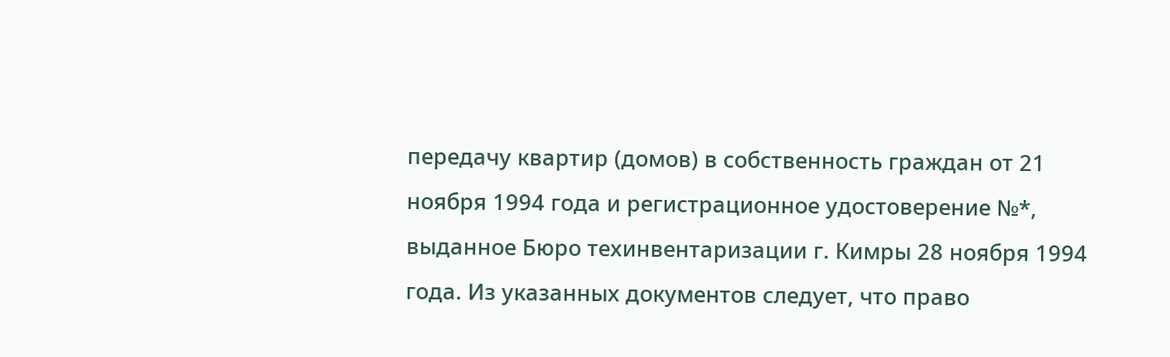передачу квартир (домов) в собственность граждан от 21 ноября 1994 года и регистрационное удостоверение №*, выданное Бюро техинвентаризации г. Кимры 28 ноября 1994 года. Из указанных документов следует, что право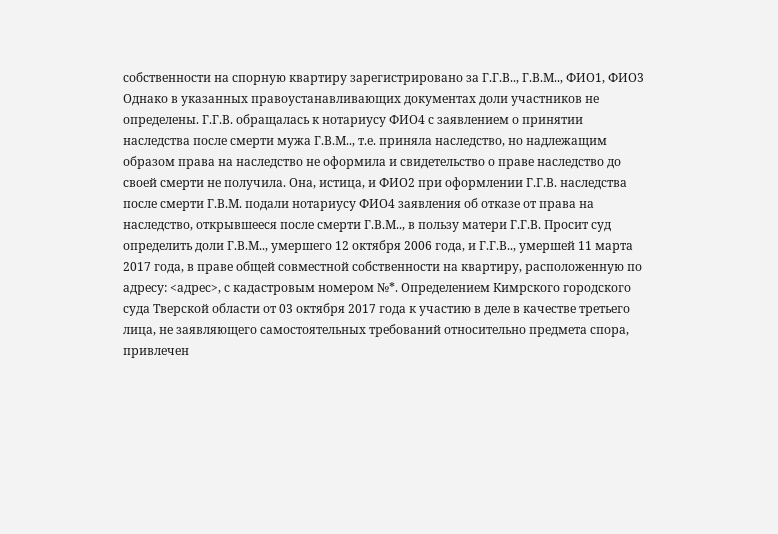собственности на спорную квартиру зарегистрировано за Г.Г.В.., Г.В.М.., ФИО1, ФИО3 Однако в указанных правоустанавливающих документах доли участников не определены. Г.Г.В. обращалась к нотариусу ФИО4 с заявлением о принятии наследства после смерти мужа Г.В.М.., т.е. приняла наследство, но надлежащим образом права на наследство не оформила и свидетельство о праве наследство до своей смерти не получила. Она, истица, и ФИО2 при оформлении Г.Г.В. наследства после смерти Г.В.М. подали нотариусу ФИО4 заявления об отказе от права на наследство, открывшееся после смерти Г.В.М.., в пользу матери Г.Г.В. Просит суд определить доли Г.В.М.., умершего 12 октября 2006 года, и Г.Г.В.., умершей 11 марта 2017 года, в праве общей совместной собственности на квартиру, расположенную по адресу: <адрес>, с кадастровым номером №*. Определением Кимрского городского суда Тверской области от 03 октября 2017 года к участию в деле в качестве третьего лица, не заявляющего самостоятельных требований относительно предмета спора, привлечен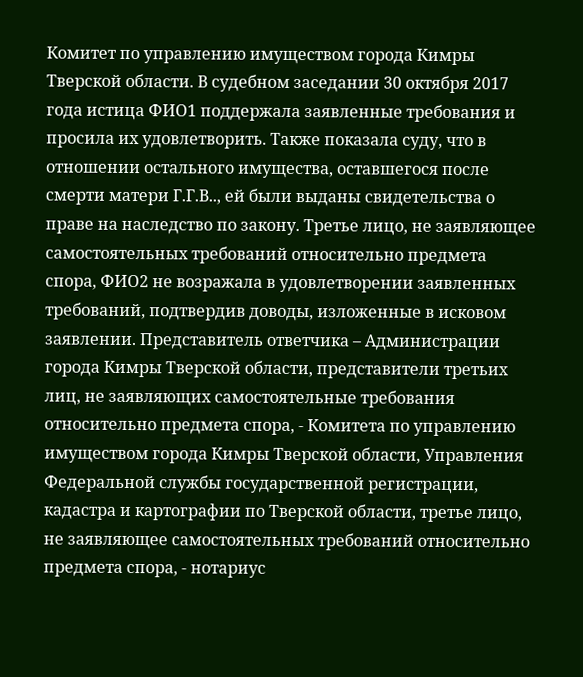Комитет по управлению имуществом города Кимры Тверской области. В судебном заседании 30 октября 2017 года истица ФИО1 поддержала заявленные требования и просила их удовлетворить. Также показала суду, что в отношении остального имущества, оставшегося после смерти матери Г.Г.В.., ей были выданы свидетельства о праве на наследство по закону. Третье лицо, не заявляющее самостоятельных требований относительно предмета спора, ФИО2 не возражала в удовлетворении заявленных требований, подтвердив доводы, изложенные в исковом заявлении. Представитель ответчика – Администрации города Кимры Тверской области, представители третьих лиц, не заявляющих самостоятельные требования относительно предмета спора, - Комитета по управлению имуществом города Кимры Тверской области, Управления Федеральной службы государственной регистрации, кадастра и картографии по Тверской области, третье лицо, не заявляющее самостоятельных требований относительно предмета спора, - нотариус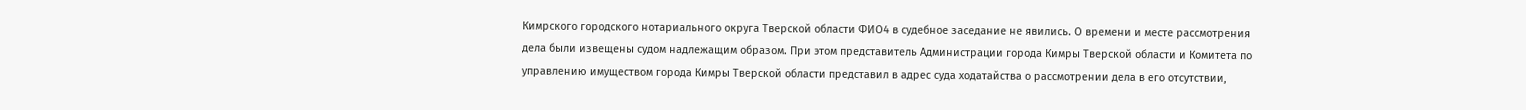Кимрского городского нотариального округа Тверской области ФИО4 в судебное заседание не явились. О времени и месте рассмотрения дела были извещены судом надлежащим образом. При этом представитель Администрации города Кимры Тверской области и Комитета по управлению имуществом города Кимры Тверской области представил в адрес суда ходатайства о рассмотрении дела в его отсутствии,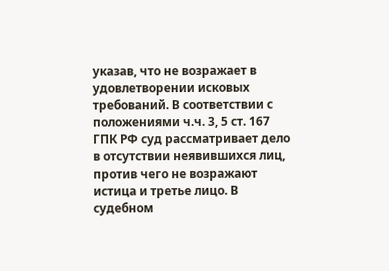указав, что не возражает в удовлетворении исковых требований. В соответствии с положениями ч.ч. 3, 5 ст. 167 ГПК РФ суд рассматривает дело в отсутствии неявившихся лиц, против чего не возражают истица и третье лицо. В судебном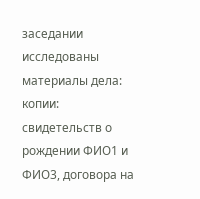заседании исследованы материалы дела: копии: свидетельств о рождении ФИО1 и ФИО3, договора на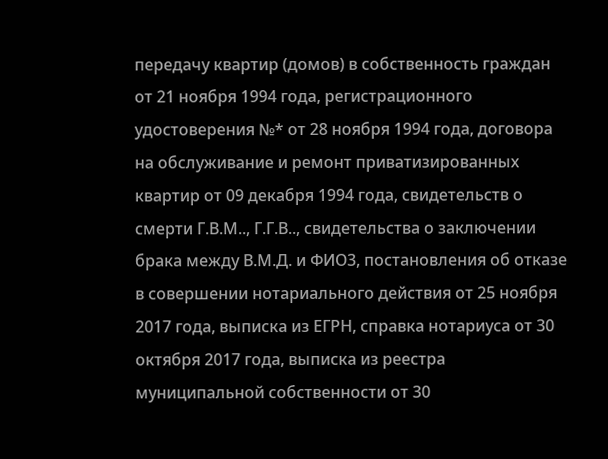передачу квартир (домов) в собственность граждан от 21 ноября 1994 года, регистрационного удостоверения №* от 28 ноября 1994 года, договора на обслуживание и ремонт приватизированных квартир от 09 декабря 1994 года, свидетельств о смерти Г.В.М.., Г.Г.В.., свидетельства о заключении брака между В.М.Д. и ФИО3, постановления об отказе в совершении нотариального действия от 25 ноября 2017 года, выписка из ЕГРН, справка нотариуса от 30 октября 2017 года, выписка из реестра муниципальной собственности от 30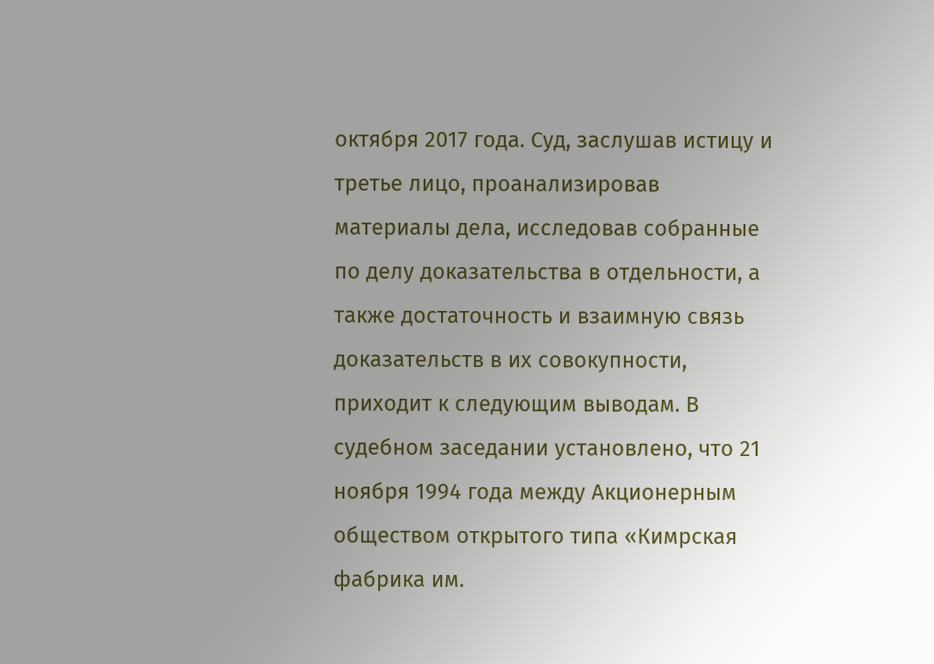октября 2017 года. Суд, заслушав истицу и третье лицо, проанализировав материалы дела, исследовав собранные по делу доказательства в отдельности, а также достаточность и взаимную связь доказательств в их совокупности, приходит к следующим выводам. В судебном заседании установлено, что 21 ноября 1994 года между Акционерным обществом открытого типа «Кимрская фабрика им.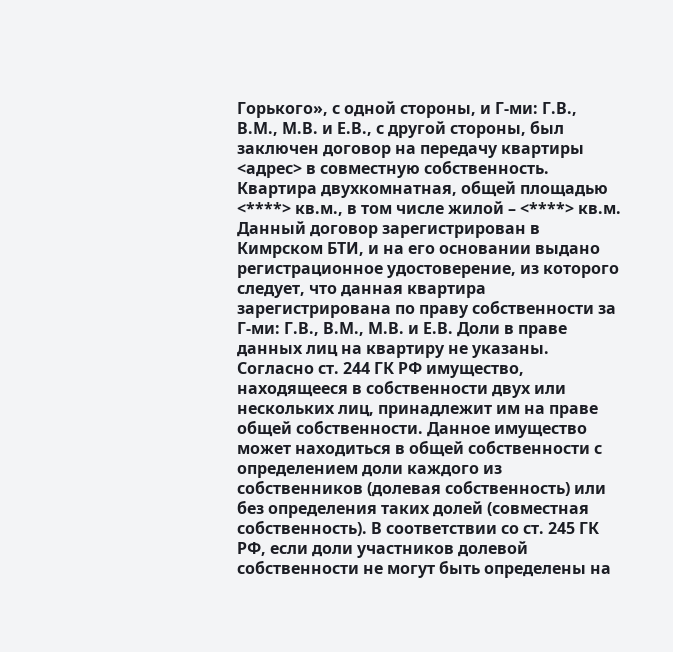Горького», с одной стороны, и Г-ми: Г.В., В.М., М.В. и Е.В., с другой стороны, был заключен договор на передачу квартиры <адрес> в совместную собственность. Квартира двухкомнатная, общей площадью <****> кв.м., в том числе жилой – <****> кв.м. Данный договор зарегистрирован в Кимрском БТИ, и на его основании выдано регистрационное удостоверение, из которого следует, что данная квартира зарегистрирована по праву собственности за Г-ми: Г.В., В.М., М.В. и Е.В. Доли в праве данных лиц на квартиру не указаны. Согласно ст. 244 ГК РФ имущество, находящееся в собственности двух или нескольких лиц, принадлежит им на праве общей собственности. Данное имущество может находиться в общей собственности с определением доли каждого из собственников (долевая собственность) или без определения таких долей (совместная собственность). В соответствии со ст. 245 ГК РФ, если доли участников долевой собственности не могут быть определены на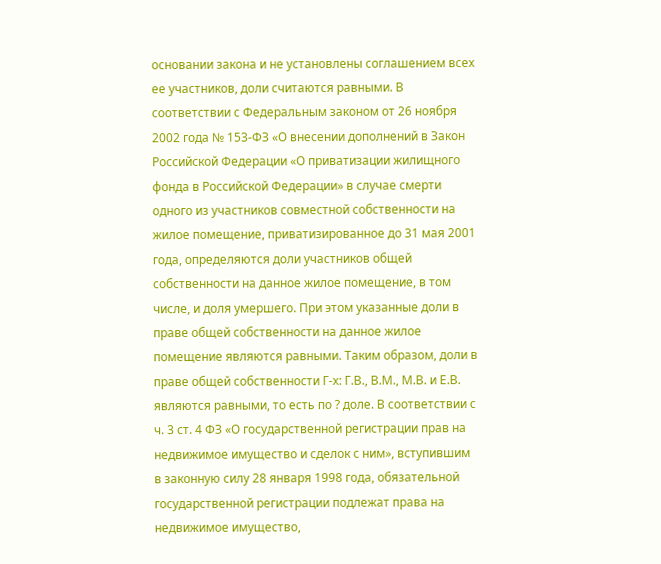основании закона и не установлены соглашением всех ее участников, доли считаются равными. В соответствии с Федеральным законом от 26 ноября 2002 года № 153-ФЗ «О внесении дополнений в Закон Российской Федерации «О приватизации жилищного фонда в Российской Федерации» в случае смерти одного из участников совместной собственности на жилое помещение, приватизированное до 31 мая 2001 года, определяются доли участников общей собственности на данное жилое помещение, в том числе, и доля умершего. При этом указанные доли в праве общей собственности на данное жилое помещение являются равными. Таким образом, доли в праве общей собственности Г-х: Г.В., В.М., М.В. и Е.В. являются равными, то есть по ? доле. В соответствии с ч. 3 ст. 4 ФЗ «О государственной регистрации прав на недвижимое имущество и сделок с ним», вступившим в законную силу 28 января 1998 года, обязательной государственной регистрации подлежат права на недвижимое имущество,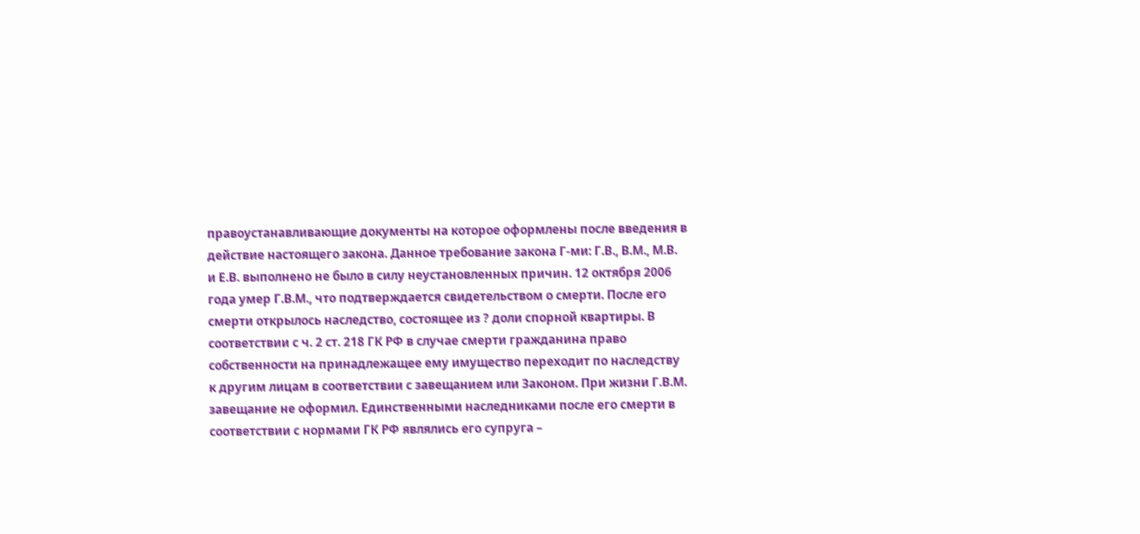правоустанавливающие документы на которое оформлены после введения в действие настоящего закона. Данное требование закона Г-ми: Г.В., В.М., М.В. и Е.В. выполнено не было в силу неустановленных причин. 12 октября 2006 года умер Г.В.М., что подтверждается свидетельством о смерти. После его смерти открылось наследство, состоящее из ? доли спорной квартиры. В соответствии с ч. 2 ст. 218 ГК РФ в случае смерти гражданина право собственности на принадлежащее ему имущество переходит по наследству к другим лицам в соответствии с завещанием или Законом. При жизни Г.В.М. завещание не оформил. Единственными наследниками после его смерти в соответствии с нормами ГК РФ являлись его супруга –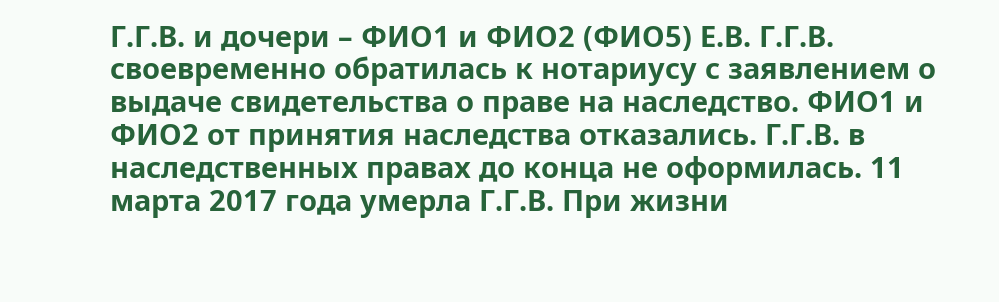Г.Г.В. и дочери – ФИО1 и ФИО2 (ФИО5) Е.В. Г.Г.В. своевременно обратилась к нотариусу с заявлением о выдаче свидетельства о праве на наследство. ФИО1 и ФИО2 от принятия наследства отказались. Г.Г.В. в наследственных правах до конца не оформилась. 11 марта 2017 года умерла Г.Г.В. При жизни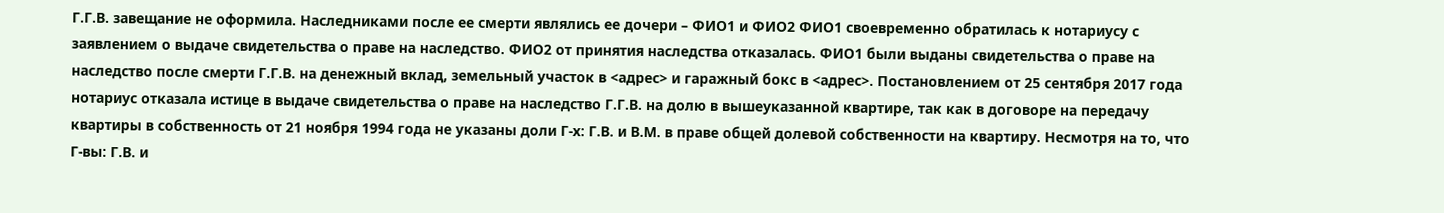Г.Г.В. завещание не оформила. Наследниками после ее смерти являлись ее дочери – ФИО1 и ФИО2 ФИО1 своевременно обратилась к нотариусу с заявлением о выдаче свидетельства о праве на наследство. ФИО2 от принятия наследства отказалась. ФИО1 были выданы свидетельства о праве на наследство после смерти Г.Г.В. на денежный вклад, земельный участок в <адрес> и гаражный бокс в <адрес>. Постановлением от 25 сентября 2017 года нотариус отказала истице в выдаче свидетельства о праве на наследство Г.Г.В. на долю в вышеуказанной квартире, так как в договоре на передачу квартиры в собственность от 21 ноября 1994 года не указаны доли Г-х: Г.В. и В.М. в праве общей долевой собственности на квартиру. Несмотря на то, что Г-вы: Г.В. и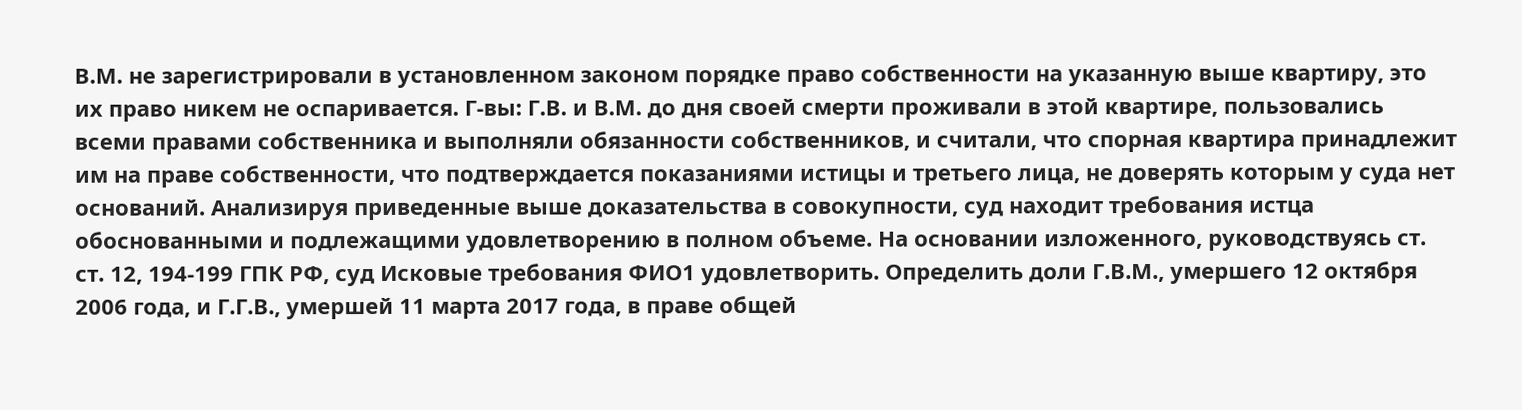В.М. не зарегистрировали в установленном законом порядке право собственности на указанную выше квартиру, это их право никем не оспаривается. Г-вы: Г.В. и В.М. до дня своей смерти проживали в этой квартире, пользовались всеми правами собственника и выполняли обязанности собственников, и считали, что спорная квартира принадлежит им на праве собственности, что подтверждается показаниями истицы и третьего лица, не доверять которым у суда нет оснований. Анализируя приведенные выше доказательства в совокупности, суд находит требования истца обоснованными и подлежащими удовлетворению в полном объеме. На основании изложенного, руководствуясь ст. ст. 12, 194-199 ГПК РФ, суд Исковые требования ФИО1 удовлетворить. Определить доли Г.В.М., умершего 12 октября 2006 года, и Г.Г.В., умершей 11 марта 2017 года, в праве общей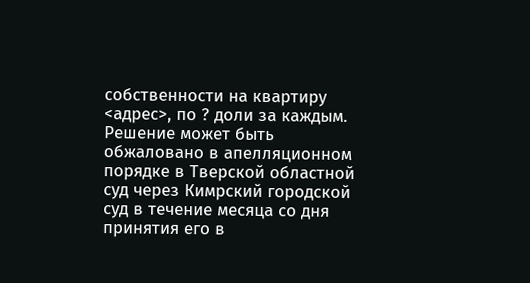собственности на квартиру <адрес>, по ? доли за каждым. Решение может быть обжаловано в апелляционном порядке в Тверской областной суд через Кимрский городской суд в течение месяца со дня принятия его в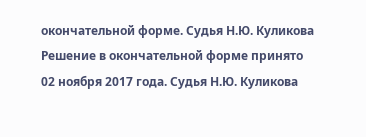окончательной форме. Судья Н.Ю. Куликова Решение в окончательной форме принято 02 ноября 2017 года. Судья Н.Ю. Куликова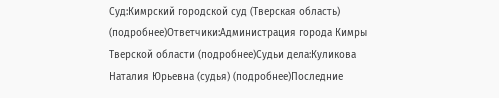Суд:Кимрский городской суд (Тверская область) (подробнее)Ответчики:Администрация города Кимры Тверской области (подробнее)Судьи дела:Куликова Наталия Юрьевна (судья) (подробнее)Последние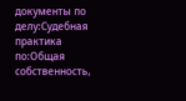документы по делу:Судебная практика по:Общая собственность,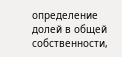определение долей в общей собственности,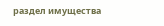раздел имущества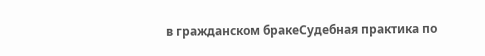в гражданском бракеСудебная практика по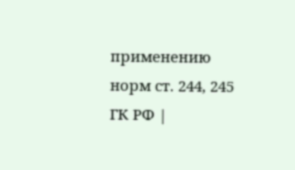применению норм ст. 244, 245 ГК РФ |